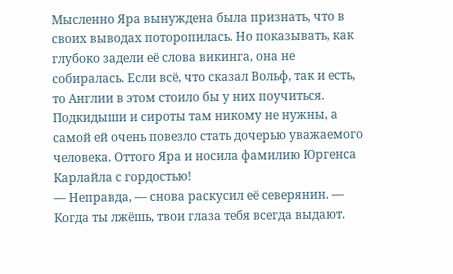Мысленно Яра вынуждена была признать, что в своих выводах поторопилась. Но показывать, как глубоко задели её слова викинга, она не собиралась. Если всё, что сказал Вольф, так и есть, то Англии в этом стоило бы у них поучиться. Подкидыши и сироты там никому не нужны, а самой ей очень повезло стать дочерью уважаемого человека. Оттого Яра и носила фамилию Юргенса Карлайла с гордостью!
— Неправда, — снова раскусил её северянин. — Когда ты лжёшь, твои глаза тебя всегда выдают.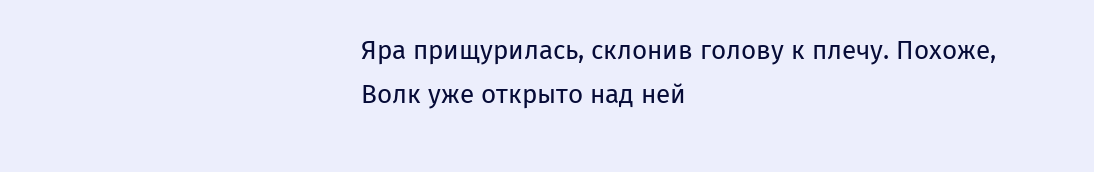Яра прищурилась, склонив голову к плечу. Похоже, Волк уже открыто над ней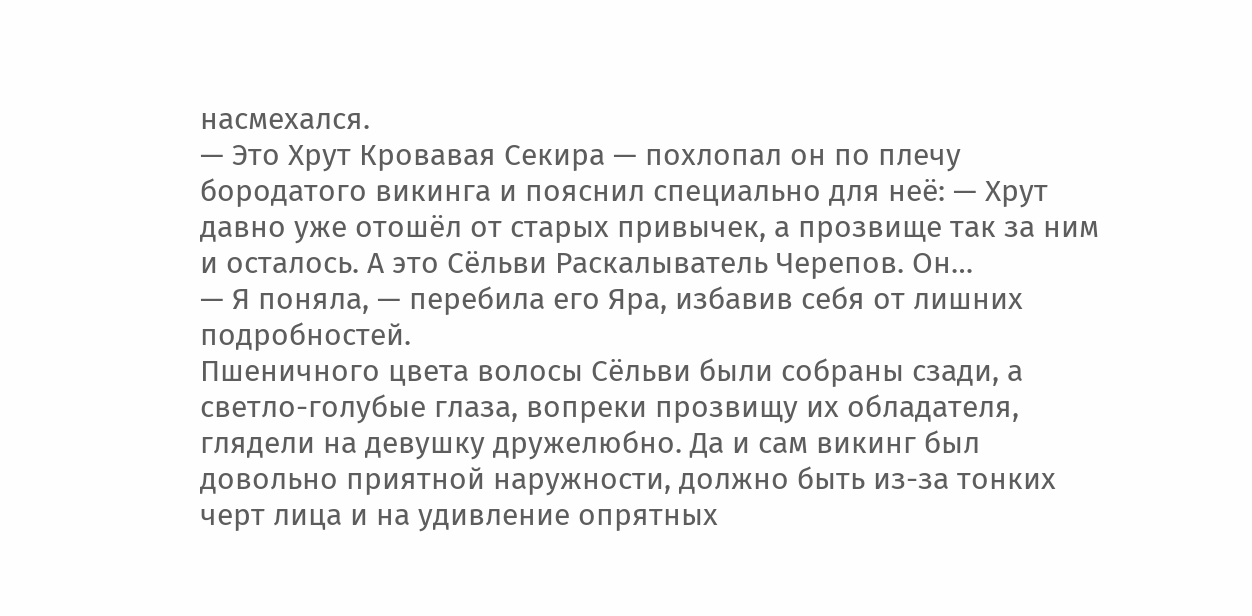насмехался.
— Это Хрут Кровавая Секира — похлопал он по плечу бородатого викинга и пояснил специально для неё: — Хрут давно уже отошёл от старых привычек, а прозвище так за ним и осталось. А это Сёльви Раскалыватель Черепов. Он…
— Я поняла, — перебила его Яра, избавив себя от лишних подробностей.
Пшеничного цвета волосы Сёльви были собраны сзади, а светло-голубые глаза, вопреки прозвищу их обладателя, глядели на девушку дружелюбно. Да и сам викинг был довольно приятной наружности, должно быть из-за тонких черт лица и на удивление опрятных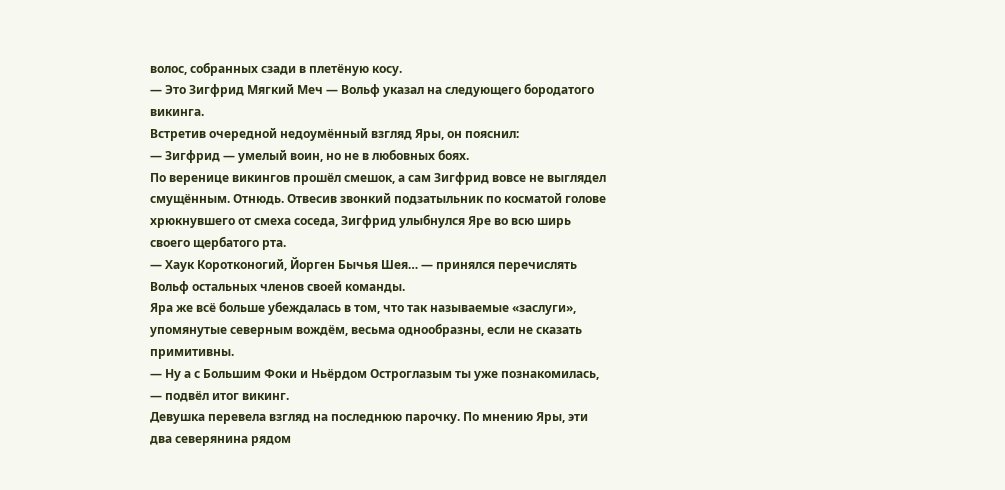волос, собранных сзади в плетёную косу.
— Это Зигфрид Мягкий Меч — Вольф указал на следующего бородатого викинга.
Встретив очередной недоумённый взгляд Яры, он пояснил:
— Зигфрид — умелый воин, но не в любовных боях.
По веренице викингов прошёл смешок, а сам Зигфрид вовсе не выглядел смущённым. Отнюдь. Отвесив звонкий подзатыльник по косматой голове хрюкнувшего от смеха соседа, Зигфрид улыбнулся Яре во всю ширь своего щербатого рта.
— Хаук Коротконогий, Йорген Бычья Шея… — принялся перечислять Вольф остальных членов своей команды.
Яра же всё больше убеждалась в том, что так называемые «заслуги», упомянутые северным вождём, весьма однообразны, если не сказать примитивны.
— Ну а с Большим Фоки и Ньёрдом Остроглазым ты уже познакомилась, — подвёл итог викинг.
Девушка перевела взгляд на последнюю парочку. По мнению Яры, эти два северянина рядом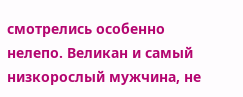смотрелись особенно нелепо. Великан и самый низкорослый мужчина, не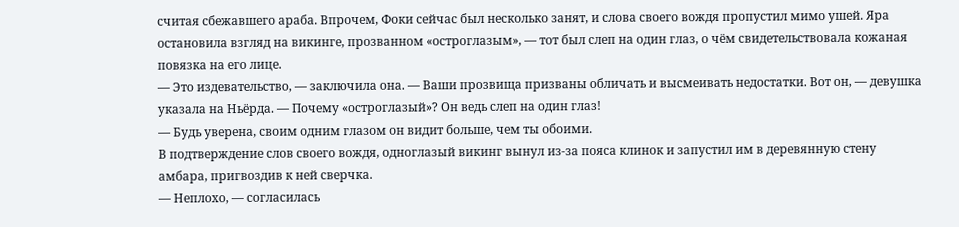считая сбежавшего араба. Впрочем, Фоки сейчас был несколько занят, и слова своего вождя пропустил мимо ушей. Яра остановила взгляд на викинге, прозванном «остроглазым», — тот был слеп на один глаз, о чём свидетельствовала кожаная повязка на его лице.
— Это издевательство, — заключила она. — Ваши прозвища призваны обличать и высмеивать недостатки. Вот он, — девушка указала на Ньёрда. — Почему «остроглазый»? Он ведь слеп на один глаз!
— Будь уверена, своим одним глазом он видит больше, чем ты обоими.
В подтверждение слов своего вождя, одноглазый викинг вынул из-за пояса клинок и запустил им в деревянную стену амбара, пригвоздив к ней сверчка.
— Неплохо, — согласилась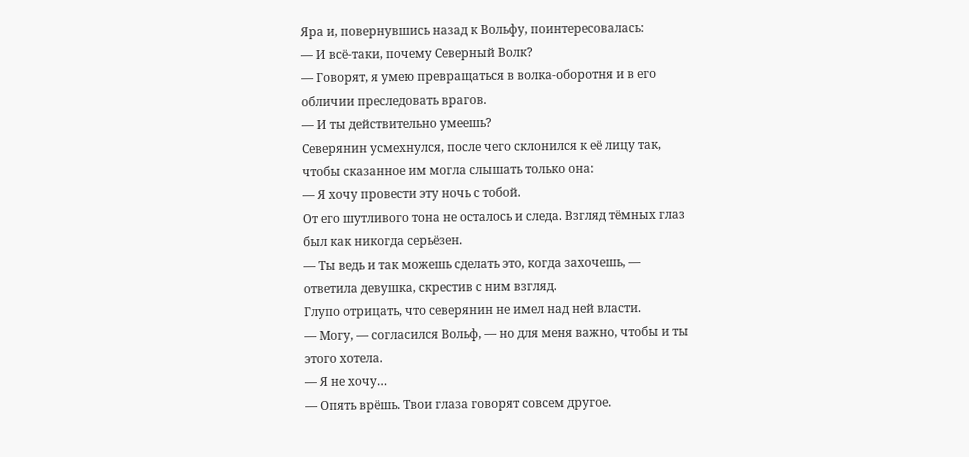Яра и, повернувшись назад к Вольфу, поинтересовалась:
— И всё-таки, почему Северный Волк?
— Говорят, я умею превращаться в волка-оборотня и в его обличии преследовать врагов.
— И ты действительно умеешь?
Северянин усмехнулся, после чего склонился к её лицу так, чтобы сказанное им могла слышать только она:
— Я хочу провести эту ночь с тобой.
От его шутливого тона не осталось и следа. Взгляд тёмных глаз был как никогда серьёзен.
— Ты ведь и так можешь сделать это, когда захочешь, — ответила девушка, скрестив с ним взгляд.
Глупо отрицать, что северянин не имел над ней власти.
— Могу, — согласился Вольф, — но для меня важно, чтобы и ты этого хотела.
— Я не хочу…
— Опять врёшь. Твои глаза говорят совсем другое.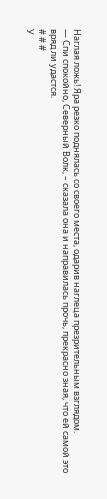Наглая ложь! Яра резко поднялась со своего места, одарив наглеца презрительным взглядом.
— Спи спокойно, Северный Волк, – сказала она и направилась прочь, прекрасно зная, что ей самой это вряд ли удастся.
# # #
У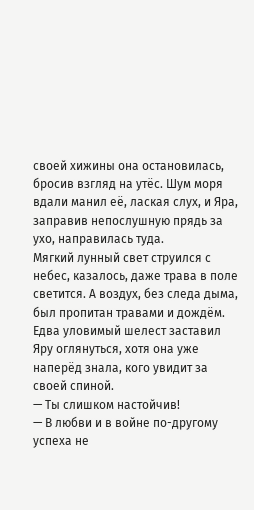своей хижины она остановилась, бросив взгляд на утёс. Шум моря вдали манил её, лаская слух, и Яра, заправив непослушную прядь за ухо, направилась туда.
Мягкий лунный свет струился с небес, казалось, даже трава в поле светится. А воздух, без следа дыма, был пропитан травами и дождём. Едва уловимый шелест заставил Яру оглянуться, хотя она уже наперёд знала, кого увидит за своей спиной.
— Ты слишком настойчив!
— В любви и в войне по-другому успеха не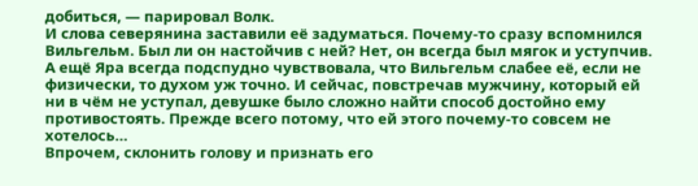добиться, — парировал Волк.
И слова северянина заставили её задуматься. Почему-то сразу вспомнился Вильгельм. Был ли он настойчив с ней? Нет, он всегда был мягок и уступчив. А ещё Яра всегда подспудно чувствовала, что Вильгельм слабее её, если не физически, то духом уж точно. И сейчас, повстречав мужчину, который ей ни в чём не уступал, девушке было сложно найти способ достойно ему противостоять. Прежде всего потому, что ей этого почему-то совсем не хотелось…
Впрочем, склонить голову и признать его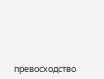превосходство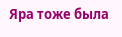Яра тоже была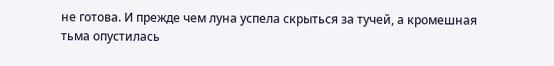не готова. И прежде чем луна успела скрыться за тучей, а кромешная тьма опустилась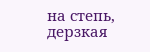на степь, дерзкая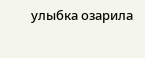улыбка озарила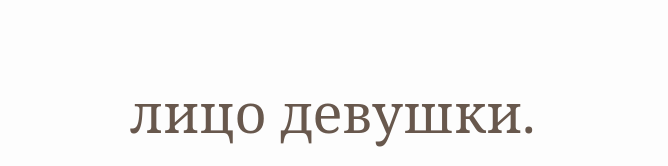лицо девушки.